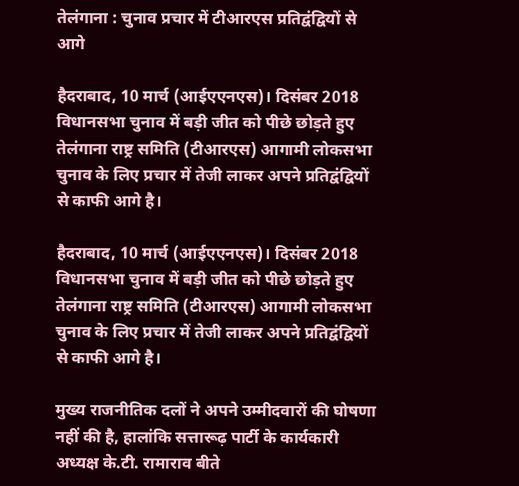तेलंगाना : चुनाव प्रचार में टीआरएस प्रतिद्वंद्वियों से आगे

हैदराबाद, 10 मार्च (आईएएनएस)। दिसंबर 2018 विधानसभा चुनाव में बड़ी जीत को पीछे छोड़ते हुए तेलंगाना राष्ट्र समिति (टीआरएस) आगामी लोकसभा चुनाव के लिए प्रचार में तेजी लाकर अपने प्रतिद्वंद्वियों से काफी आगे है।

हैदराबाद, 10 मार्च (आईएएनएस)। दिसंबर 2018 विधानसभा चुनाव में बड़ी जीत को पीछे छोड़ते हुए तेलंगाना राष्ट्र समिति (टीआरएस) आगामी लोकसभा चुनाव के लिए प्रचार में तेजी लाकर अपने प्रतिद्वंद्वियों से काफी आगे है।

मुख्य राजनीतिक दलों ने अपने उम्मीदवारों की घोषणा नहीं की है, हालांकि सत्तारूढ़ पार्टी के कार्यकारी अध्यक्ष के.टी. रामाराव बीते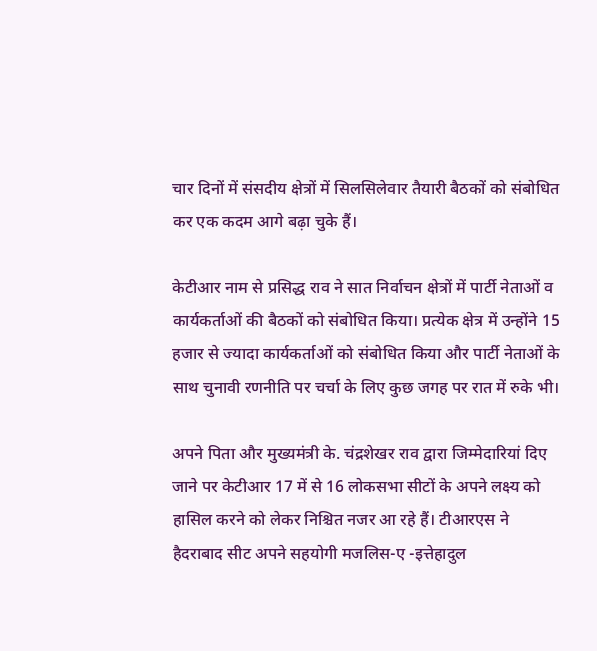चार दिनों में संसदीय क्षेत्रों में सिलसिलेवार तैयारी बैठकों को संबोधित कर एक कदम आगे बढ़ा चुके हैं।

केटीआर नाम से प्रसिद्ध राव ने सात निर्वाचन क्षेत्रों में पार्टी नेताओं व कार्यकर्ताओं की बैठकों को संबोधित किया। प्रत्येक क्षेत्र में उन्होंने 15 हजार से ज्यादा कार्यकर्ताओं को संबोधित किया और पार्टी नेताओं के साथ चुनावी रणनीति पर चर्चा के लिए कुछ जगह पर रात में रुके भी।

अपने पिता और मुख्यमंत्री के. चंद्रशेखर राव द्वारा जिम्मेदारियां दिए जाने पर केटीआर 17 में से 16 लोकसभा सीटों के अपने लक्ष्य को हासिल करने को लेकर निश्चित नजर आ रहे हैं। टीआरएस ने हैदराबाद सीट अपने सहयोगी मजलिस-ए -इत्तेहादुल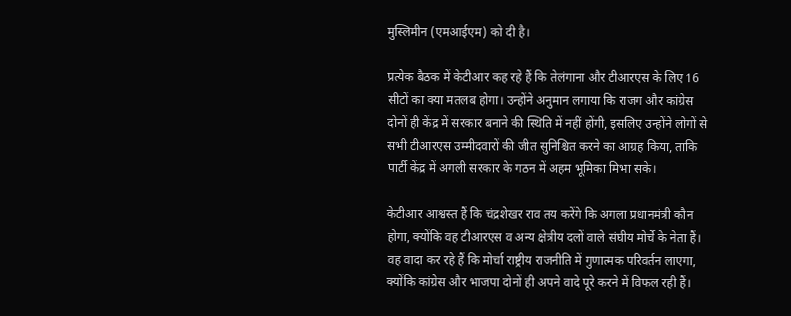मुस्लिमीन (एमआईएम) को दी है।

प्रत्येक बैठक में केटीआर कह रहे हैं कि तेलंगाना और टीआरएस के लिए 16 सीटों का क्या मतलब होगा। उन्होंने अनुमान लगाया कि राजग और कांग्रेस दोनों ही केंद्र में सरकार बनाने की स्थिति में नहीं होंगी, इसलिए उन्होंने लोगों से सभी टीआरएस उम्मीदवारों की जीत सुनिश्चित करने का आग्रह किया, ताकि पार्टी केंद्र में अगली सरकार के गठन में अहम भूमिका मिभा सके।

केटीआर आश्वस्त हैं कि चंद्रशेखर राव तय करेंगे कि अगला प्रधानमंत्री कौन होगा, क्योंकि वह टीआरएस व अन्य क्षेत्रीय दलों वाले संघीय मोर्चे के नेता हैं। वह वादा कर रहे हैं कि मोर्चा राष्ट्रीय राजनीति में गुणात्मक परिवर्तन लाएगा, क्योंकि कांग्रेस और भाजपा दोनों ही अपने वादे पूरे करने में विफल रही हैं।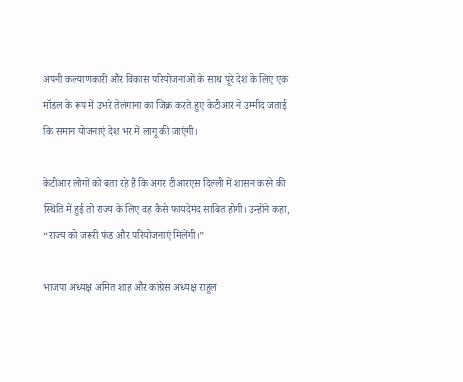अपनी कल्याणकारी और विकास परियोजनाओं के साथ पूरे देश के लिए एक मॉडल के रूप में उभरे तेलंगाना का जिक्र करते हुए केटीआर ने उम्मीद जताई कि समान योजनाएं देश भर में लागू की जाएंगी।

केटीआर लोगों को बता रहे हैं कि अगर टीआरएस दिल्ली में शासन करने की स्थिति में हुई तो राज्य के लिए वह कैसे फायदेमंद साबित होगी। उन्होंने कहा, “राज्य को जरूरी फंड और परियोजनाएं मिलेंगी।”

भाजपा अध्यक्ष अमित शाह और कांग्रेस अध्यक्ष राहुल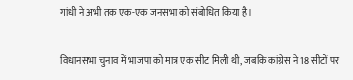गांधी ने अभी तक एक-एक जनसभा को संबोधित किया है।

विधानसभा चुनाव में भाजपा को मात्र एक सीट मिली थी, जबकि कांग्रेस ने 18 सीटों पर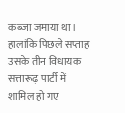कब्जा जमाया था। हालांकि पिछले सप्ताह उसके तीन विधायक सत्तारूढ़ पार्टी में शामिल हो गए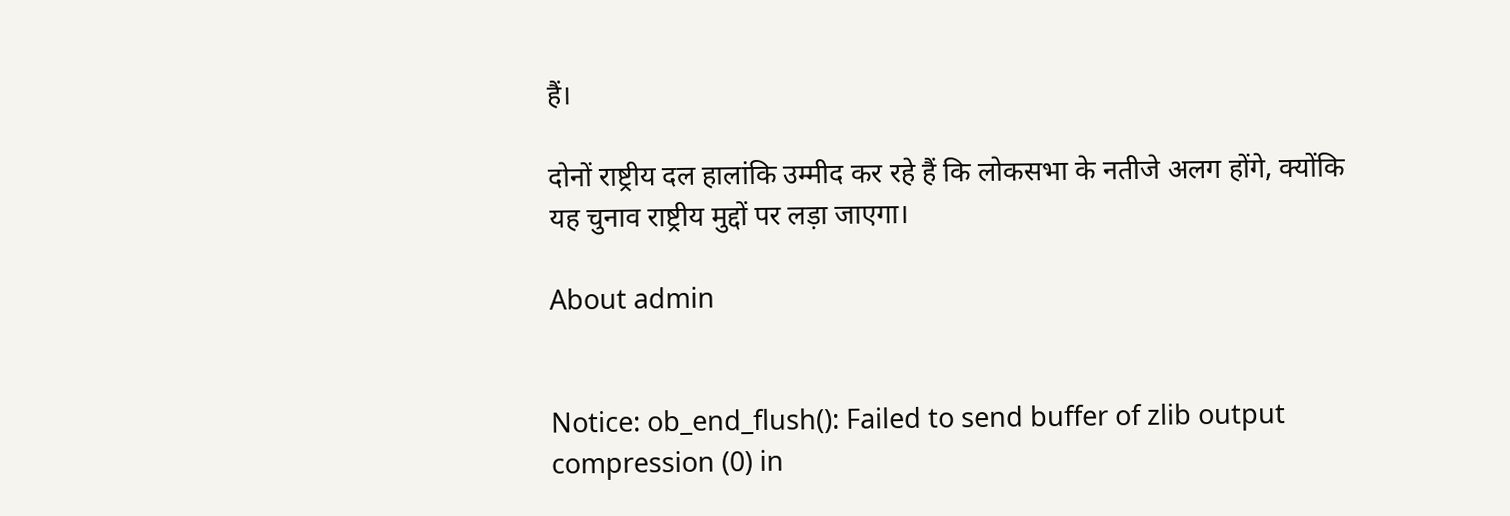हैं।

दोनों राष्ट्रीय दल हालांकि उम्मीद कर रहे हैं कि लोकसभा के नतीजे अलग होंगे, क्योंकि यह चुनाव राष्ट्रीय मुद्दों पर लड़ा जाएगा।

About admin


Notice: ob_end_flush(): Failed to send buffer of zlib output compression (0) in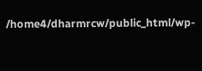/home4/dharmrcw/public_html/wp-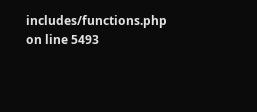includes/functions.php on line 5493